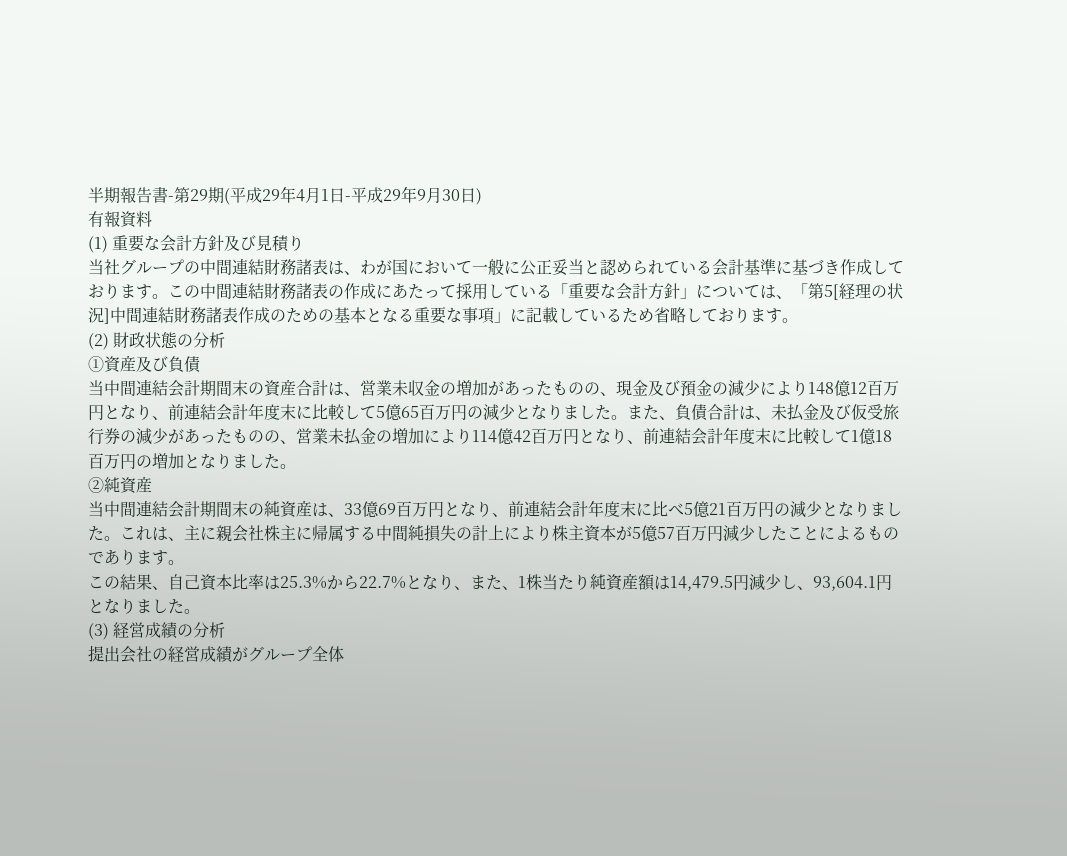半期報告書-第29期(平成29年4月1日-平成29年9月30日)
有報資料
(1) 重要な会計方針及び見積り
当社グループの中間連結財務諸表は、わが国において一般に公正妥当と認められている会計基準に基づき作成しております。この中間連結財務諸表の作成にあたって採用している「重要な会計方針」については、「第5[経理の状況]中間連結財務諸表作成のための基本となる重要な事項」に記載しているため省略しております。
(2) 財政状態の分析
①資産及び負債
当中間連結会計期間末の資産合計は、営業未収金の増加があったものの、現金及び預金の減少により148億12百万円となり、前連結会計年度末に比較して5億65百万円の減少となりました。また、負債合計は、未払金及び仮受旅行券の減少があったものの、営業未払金の増加により114億42百万円となり、前連結会計年度末に比較して1億18百万円の増加となりました。
②純資産
当中間連結会計期間末の純資産は、33億69百万円となり、前連結会計年度末に比べ5億21百万円の減少となりました。これは、主に親会社株主に帰属する中間純損失の計上により株主資本が5億57百万円減少したことによるものであります。
この結果、自己資本比率は25.3%から22.7%となり、また、1株当たり純資産額は14,479.5円減少し、93,604.1円となりました。
(3) 経営成績の分析
提出会社の経営成績がグループ全体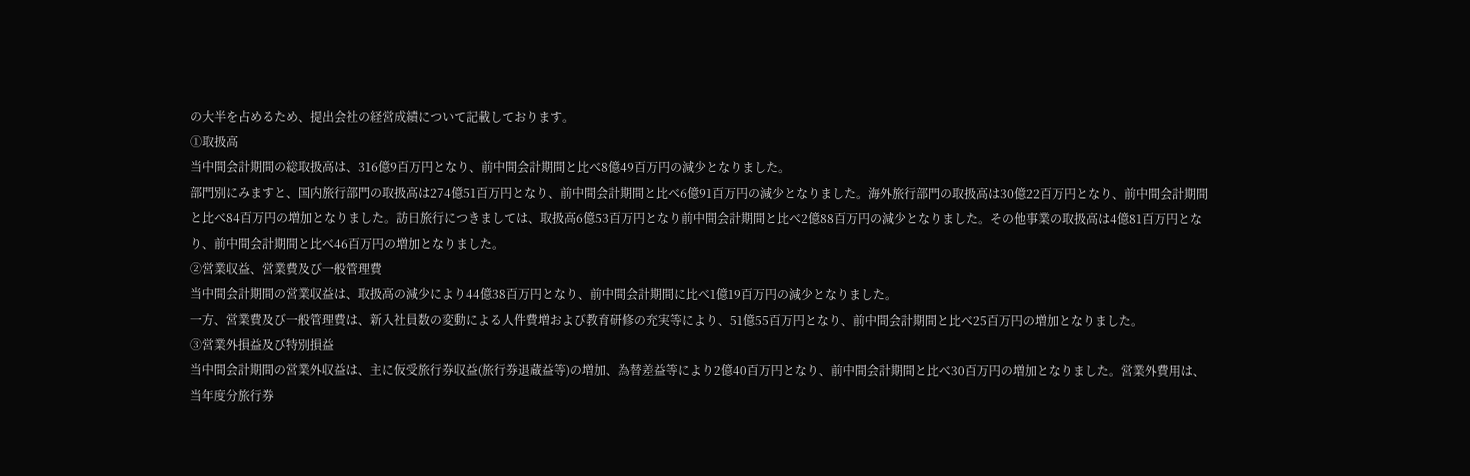の大半を占めるため、提出会社の経営成績について記載しております。
①取扱高
当中間会計期間の総取扱高は、316億9百万円となり、前中間会計期間と比べ8億49百万円の減少となりました。
部門別にみますと、国内旅行部門の取扱高は274億51百万円となり、前中間会計期間と比べ6億91百万円の減少となりました。海外旅行部門の取扱高は30億22百万円となり、前中間会計期間と比べ84百万円の増加となりました。訪日旅行につきましては、取扱高6億53百万円となり前中間会計期間と比べ2億88百万円の減少となりました。その他事業の取扱高は4億81百万円となり、前中間会計期間と比べ46百万円の増加となりました。
②営業収益、営業費及び一般管理費
当中間会計期間の営業収益は、取扱高の減少により44億38百万円となり、前中間会計期間に比べ1億19百万円の減少となりました。
一方、営業費及び一般管理費は、新入社員数の変動による人件費増および教育研修の充実等により、51億55百万円となり、前中間会計期間と比べ25百万円の増加となりました。
③営業外損益及び特別損益
当中間会計期間の営業外収益は、主に仮受旅行券収益(旅行券退蔵益等)の増加、為替差益等により2億40百万円となり、前中間会計期間と比べ30百万円の増加となりました。営業外費用は、当年度分旅行券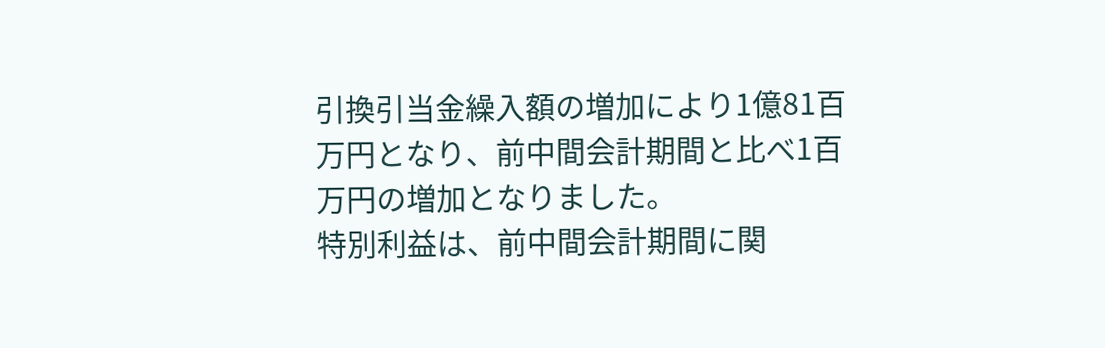引換引当金繰入額の増加により1億81百万円となり、前中間会計期間と比べ1百万円の増加となりました。
特別利益は、前中間会計期間に関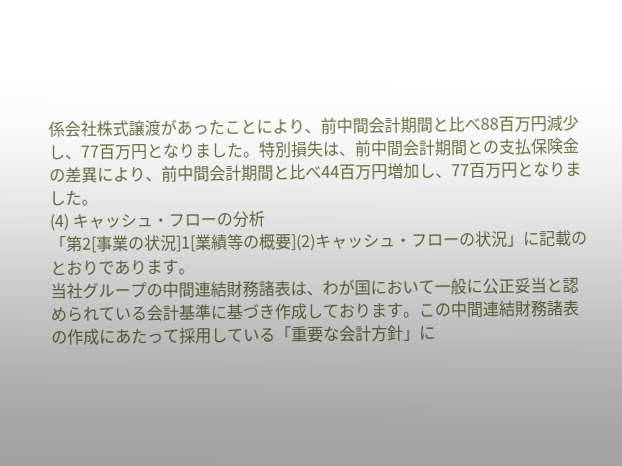係会社株式譲渡があったことにより、前中間会計期間と比べ88百万円減少し、77百万円となりました。特別損失は、前中間会計期間との支払保険金の差異により、前中間会計期間と比べ44百万円増加し、77百万円となりました。
(4) キャッシュ・フローの分析
「第2[事業の状況]1[業績等の概要](2)キャッシュ・フローの状況」に記載のとおりであります。
当社グループの中間連結財務諸表は、わが国において一般に公正妥当と認められている会計基準に基づき作成しております。この中間連結財務諸表の作成にあたって採用している「重要な会計方針」に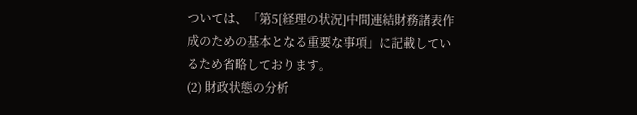ついては、「第5[経理の状況]中間連結財務諸表作成のための基本となる重要な事項」に記載しているため省略しております。
(2) 財政状態の分析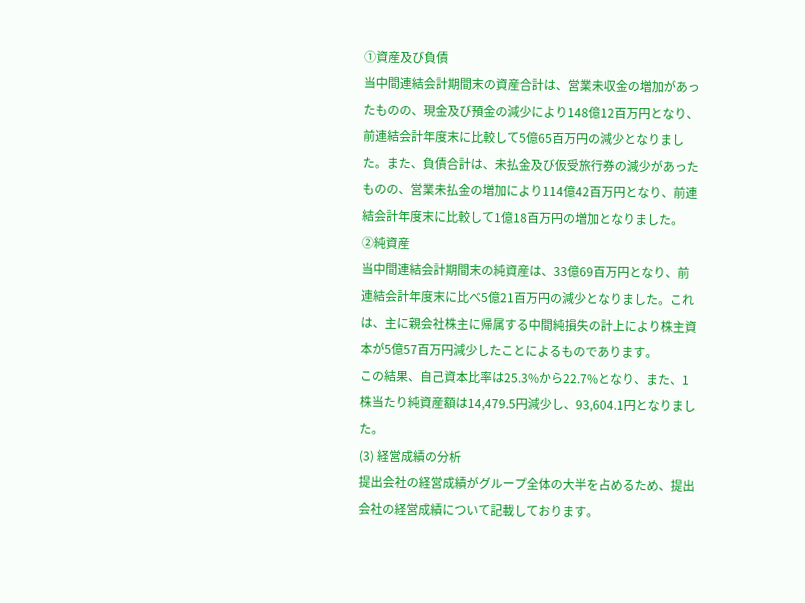①資産及び負債
当中間連結会計期間末の資産合計は、営業未収金の増加があったものの、現金及び預金の減少により148億12百万円となり、前連結会計年度末に比較して5億65百万円の減少となりました。また、負債合計は、未払金及び仮受旅行券の減少があったものの、営業未払金の増加により114億42百万円となり、前連結会計年度末に比較して1億18百万円の増加となりました。
②純資産
当中間連結会計期間末の純資産は、33億69百万円となり、前連結会計年度末に比べ5億21百万円の減少となりました。これは、主に親会社株主に帰属する中間純損失の計上により株主資本が5億57百万円減少したことによるものであります。
この結果、自己資本比率は25.3%から22.7%となり、また、1株当たり純資産額は14,479.5円減少し、93,604.1円となりました。
(3) 経営成績の分析
提出会社の経営成績がグループ全体の大半を占めるため、提出会社の経営成績について記載しております。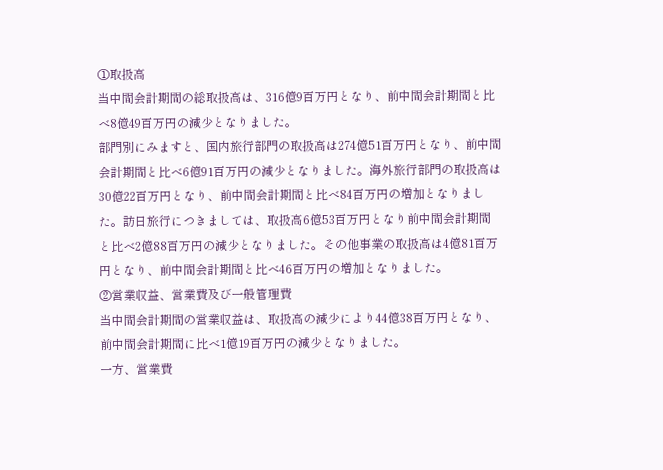①取扱高
当中間会計期間の総取扱高は、316億9百万円となり、前中間会計期間と比べ8億49百万円の減少となりました。
部門別にみますと、国内旅行部門の取扱高は274億51百万円となり、前中間会計期間と比べ6億91百万円の減少となりました。海外旅行部門の取扱高は30億22百万円となり、前中間会計期間と比べ84百万円の増加となりました。訪日旅行につきましては、取扱高6億53百万円となり前中間会計期間と比べ2億88百万円の減少となりました。その他事業の取扱高は4億81百万円となり、前中間会計期間と比べ46百万円の増加となりました。
②営業収益、営業費及び一般管理費
当中間会計期間の営業収益は、取扱高の減少により44億38百万円となり、前中間会計期間に比べ1億19百万円の減少となりました。
一方、営業費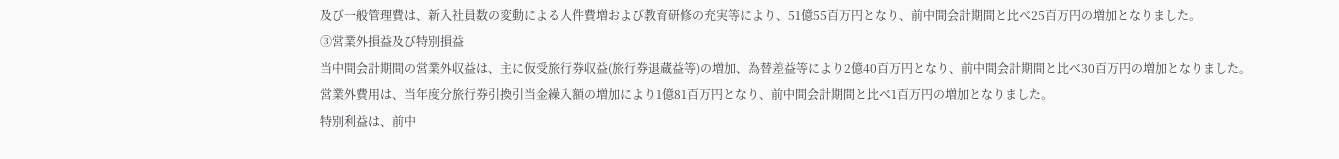及び一般管理費は、新入社員数の変動による人件費増および教育研修の充実等により、51億55百万円となり、前中間会計期間と比べ25百万円の増加となりました。
③営業外損益及び特別損益
当中間会計期間の営業外収益は、主に仮受旅行券収益(旅行券退蔵益等)の増加、為替差益等により2億40百万円となり、前中間会計期間と比べ30百万円の増加となりました。営業外費用は、当年度分旅行券引換引当金繰入額の増加により1億81百万円となり、前中間会計期間と比べ1百万円の増加となりました。
特別利益は、前中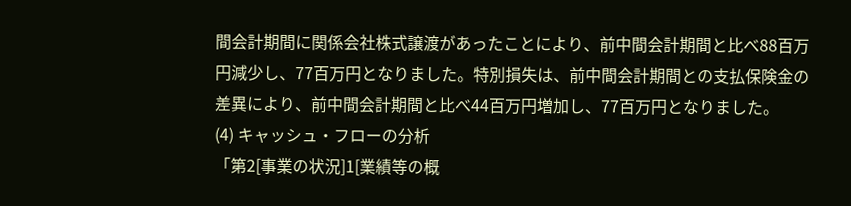間会計期間に関係会社株式譲渡があったことにより、前中間会計期間と比べ88百万円減少し、77百万円となりました。特別損失は、前中間会計期間との支払保険金の差異により、前中間会計期間と比べ44百万円増加し、77百万円となりました。
(4) キャッシュ・フローの分析
「第2[事業の状況]1[業績等の概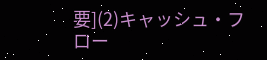要](2)キャッシュ・フロー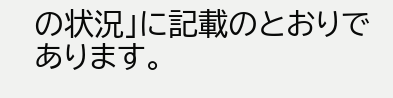の状況」に記載のとおりであります。